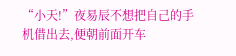“小天!”夜易辰不想把自己的手机借出去,便朝前面开车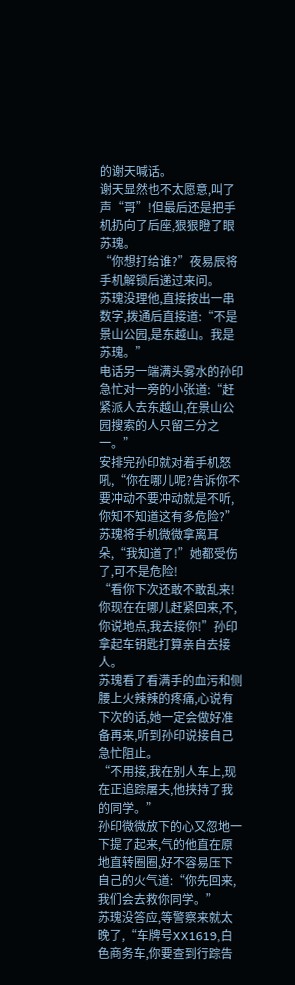的谢天喊话。
谢天显然也不太愿意,叫了声“哥”!但最后还是把手机扔向了后座,狠狠瞪了眼苏瑰。
“你想打给谁?”夜易辰将手机解锁后递过来问。
苏瑰没理他,直接按出一串数字,拨通后直接道:“不是景山公园,是东越山。我是苏瑰。”
电话另一端满头雾水的孙印急忙对一旁的小张道:“赶紧派人去东越山,在景山公园搜索的人只留三分之一。”
安排完孙印就对着手机怒吼,“你在哪儿呢?告诉你不要冲动不要冲动就是不听,你知不知道这有多危险?”
苏瑰将手机微微拿离耳朵,“我知道了!”她都受伤了,可不是危险!
“看你下次还敢不敢乱来!你现在在哪儿赶紧回来,不,你说地点,我去接你!”孙印拿起车钥匙打算亲自去接人。
苏瑰看了看满手的血污和侧腰上火辣辣的疼痛,心说有下次的话,她一定会做好准备再来,听到孙印说接自己急忙阻止。
“不用接,我在别人车上,现在正追踪屠夫,他挟持了我的同学。”
孙印微微放下的心又忽地一下提了起来,气的他直在原地直转圈圈,好不容易压下自己的火气道:“你先回来,我们会去救你同学。”
苏瑰没答应,等警察来就太晚了,“车牌号XX1619,白色商务车,你要查到行踪告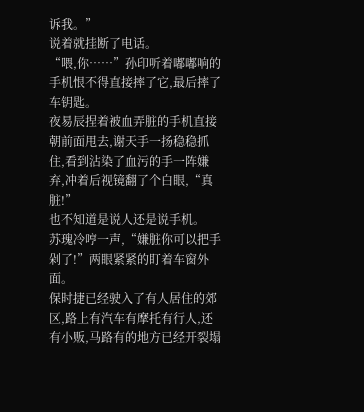诉我。”
说着就挂断了电话。
“喂,你……”孙印听着嘟嘟响的手机恨不得直接摔了它,最后摔了车钥匙。
夜易辰捏着被血弄脏的手机直接朝前面甩去,谢天手一扬稳稳抓住,看到沾染了血污的手一阵嫌弃,冲着后视镜翻了个白眼,“真脏!”
也不知道是说人还是说手机。
苏瑰冷哼一声,“嫌脏你可以把手剁了!”两眼紧紧的盯着车窗外面。
保时捷已经驶入了有人居住的郊区,路上有汽车有摩托有行人,还有小贩,马路有的地方已经开裂塌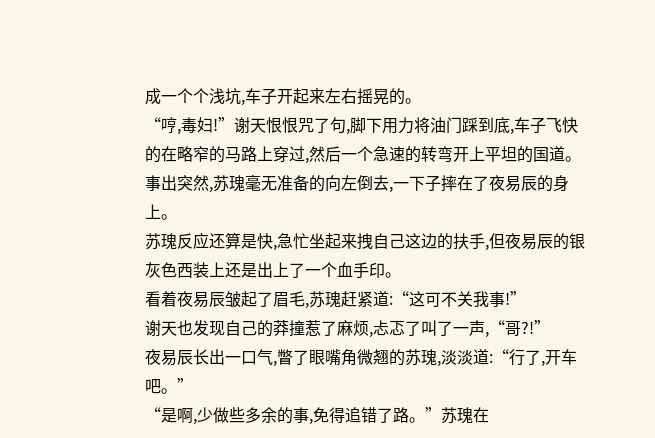成一个个浅坑,车子开起来左右摇晃的。
“哼,毒妇!”谢天恨恨咒了句,脚下用力将油门踩到底,车子飞快的在略窄的马路上穿过,然后一个急速的转弯开上平坦的国道。
事出突然,苏瑰毫无准备的向左倒去,一下子摔在了夜易辰的身上。
苏瑰反应还算是快,急忙坐起来拽自己这边的扶手,但夜易辰的银灰色西装上还是出上了一个血手印。
看着夜易辰皱起了眉毛,苏瑰赶紧道:“这可不关我事!”
谢天也发现自己的莽撞惹了麻烦,忐忑了叫了一声,“哥?!”
夜易辰长出一口气,瞥了眼嘴角微翘的苏瑰,淡淡道:“行了,开车吧。”
“是啊,少做些多余的事,免得追错了路。”苏瑰在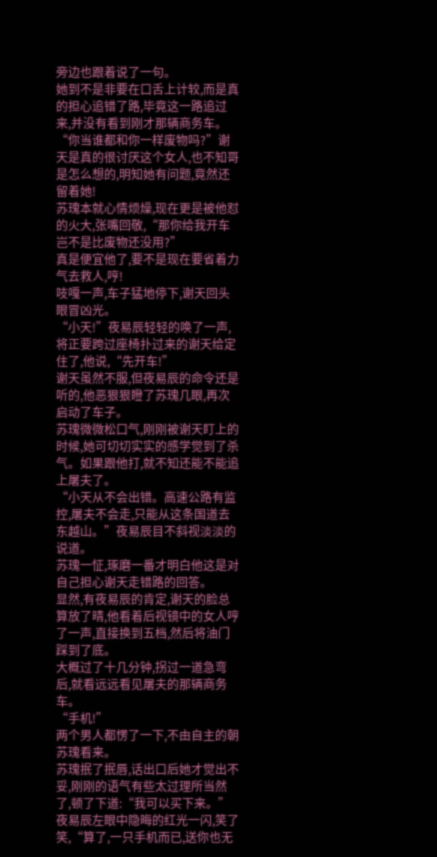旁边也跟着说了一句。
她到不是非要在口舌上计较,而是真的担心追错了路,毕竟这一路追过来,并没有看到刚才那辆商务车。
“你当谁都和你一样废物吗?”谢天是真的很讨厌这个女人,也不知哥是怎么想的,明知她有问题,竟然还留着她!
苏瑰本就心情烦燥,现在更是被他怼的火大,张嘴回敬,“那你给我开车岂不是比废物还没用?”
真是便宜他了,要不是现在要省着力气去救人,哼!
吱嘎一声,车子猛地停下,谢天回头眼冒凶光。
“小天!”夜易辰轻轻的唤了一声,将正要跨过座椅扑过来的谢天给定住了,他说,“先开车!”
谢天虽然不服,但夜易辰的命令还是听的,他恶狠狠瞪了苏瑰几眼,再次启动了车子。
苏瑰微微松口气,刚刚被谢天盯上的时候,她可切切实实的感学觉到了杀气。如果跟他打,就不知还能不能追上屠夫了。
“小天从不会出错。高速公路有监控,屠夫不会走,只能从这条国道去东越山。”夜易辰目不斜视淡淡的说道。
苏瑰一怔,琢磨一番才明白他这是对自己担心谢天走错路的回答。
显然,有夜易辰的肯定,谢天的脸总算放了晴,他看着后视镜中的女人哼了一声,直接换到五档,然后将油门踩到了底。
大概过了十几分钟,拐过一道急弯后,就看远远看见屠夫的那辆商务车。
“手机!”
两个男人都愣了一下,不由自主的朝苏瑰看来。
苏瑰抿了抿唇,话出口后她才觉出不妥,刚刚的语气有些太过理所当然了,顿了下道:“我可以买下来。”
夜易辰左眼中隐晦的红光一闪,笑了笑,“算了,一只手机而已,送你也无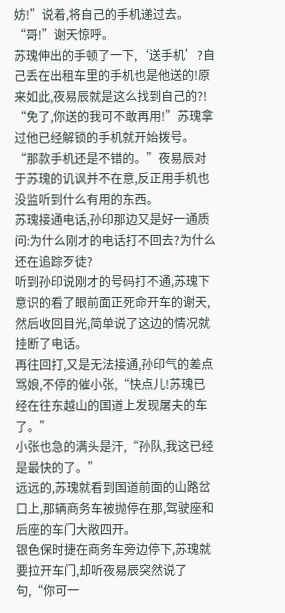妨!”说着,将自己的手机递过去。
“哥!”谢天惊呼。
苏瑰伸出的手顿了一下,‘送手机’?自己丢在出租车里的手机也是他送的!原来如此,夜易辰就是这么找到自己的?!
“免了,你送的我可不敢再用!”苏瑰拿过他已经解锁的手机就开始拨号。
“那款手机还是不错的。”夜易辰对于苏瑰的讥讽并不在意,反正用手机也没监听到什么有用的东西。
苏瑰接通电话,孙印那边又是好一通质问:为什么刚才的电话打不回去?为什么还在追踪歹徒?
听到孙印说刚才的号码打不通,苏瑰下意识的看了眼前面正死命开车的谢天,然后收回目光,简单说了这边的情况就挂断了电话。
再往回打,又是无法接通,孙印气的差点骂娘,不停的催小张,“快点儿!苏瑰已经在往东越山的国道上发现屠夫的车了。”
小张也急的满头是汗,“孙队,我这已经是最快的了。”
远远的,苏瑰就看到国道前面的山路岔口上,那辆商务车被抛停在那,驾驶座和后座的车门大敞四开。
银色保时捷在商务车旁边停下,苏瑰就要拉开车门,却听夜易辰突然说了句,“你可一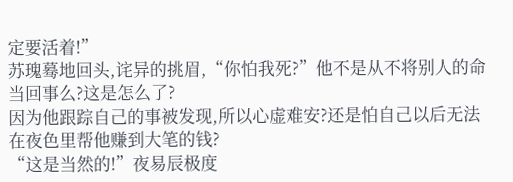定要活着!”
苏瑰蓦地回头,诧异的挑眉,“你怕我死?”他不是从不将别人的命当回事么?这是怎么了?
因为他跟踪自己的事被发现,所以心虚难安?还是怕自己以后无法在夜色里帮他赚到大笔的钱?
“这是当然的!”夜易辰极度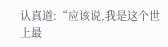认真道:“应该说,我是这个世上最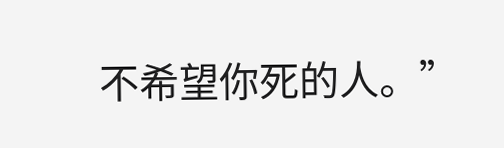不希望你死的人。”